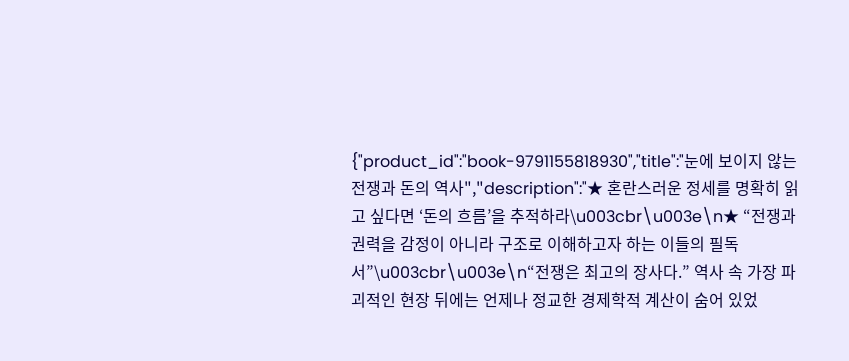{"product_id":"book-9791155818930","title":"눈에 보이지 않는 전쟁과 돈의 역사","description":"★ 혼란스러운 정세를 명확히 읽고 싶다면 ‘돈의 흐름’을 추적하라\u003cbr\u003e\n★ “전쟁과 권력을 감정이 아니라 구조로 이해하고자 하는 이들의 필독서”\u003cbr\u003e\n“전쟁은 최고의 장사다.” 역사 속 가장 파괴적인 현장 뒤에는 언제나 정교한 경제학적 계산이 숨어 있었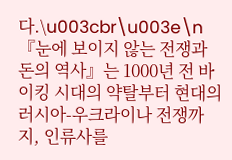다.\u003cbr\u003e\n『눈에 보이지 않는 전쟁과 돈의 역사』는 1000년 전 바이킹 시대의 약탈부터 현대의 러시아-우크라이나 전쟁까지, 인류사를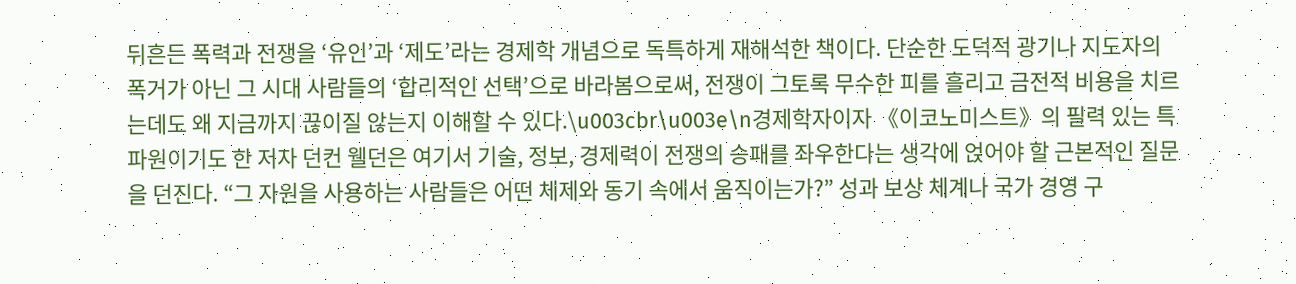뒤흔든 폭력과 전쟁을 ‘유인’과 ‘제도’라는 경제학 개념으로 독특하게 재해석한 책이다. 단순한 도덕적 광기나 지도자의 폭거가 아닌 그 시대 사람들의 ‘합리적인 선택’으로 바라봄으로써, 전쟁이 그토록 무수한 피를 흘리고 금전적 비용을 치르는데도 왜 지금까지 끊이질 않는지 이해할 수 있다.\u003cbr\u003e\n경제학자이자 《이코노미스트》의 필력 있는 특파원이기도 한 저자 던컨 웰던은 여기서 기술, 정보, 경제력이 전쟁의 승패를 좌우한다는 생각에 얹어야 할 근본적인 질문을 던진다. “그 자원을 사용하는 사람들은 어떤 체제와 동기 속에서 움직이는가?” 성과 보상 체계나 국가 경영 구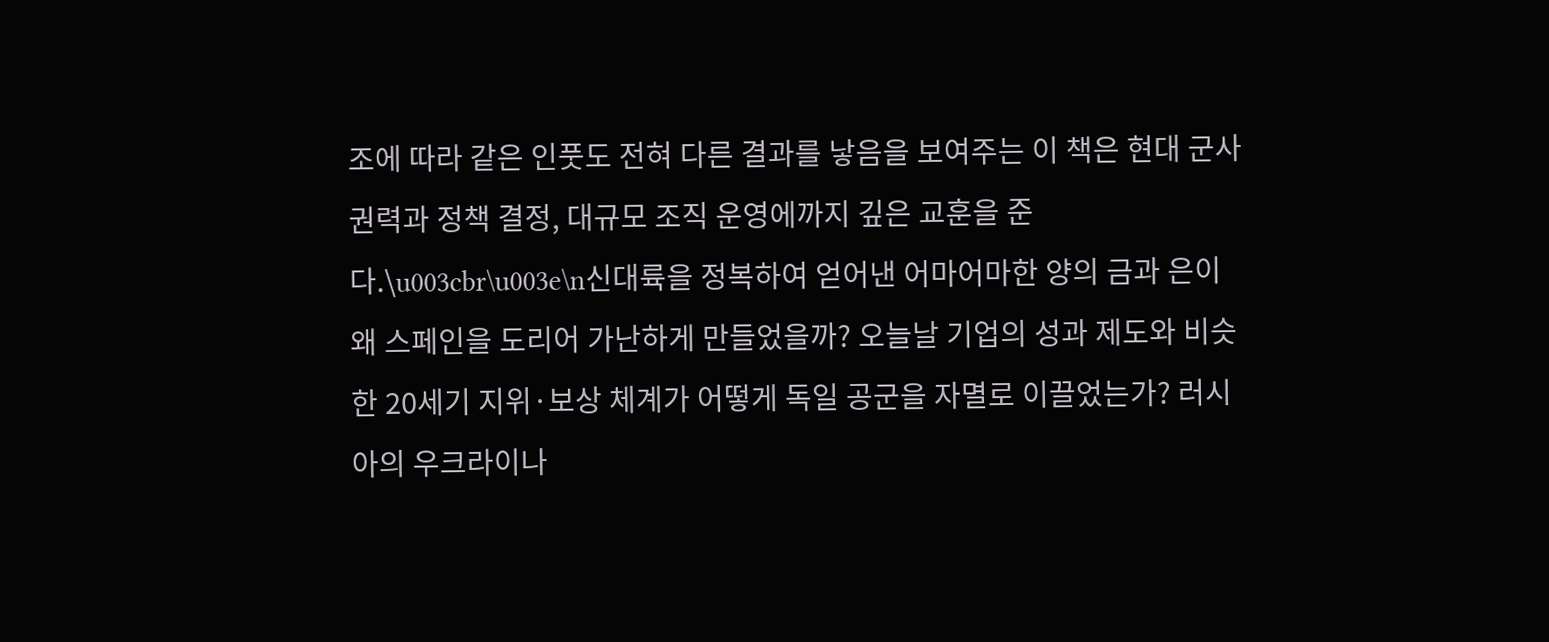조에 따라 같은 인풋도 전혀 다른 결과를 낳음을 보여주는 이 책은 현대 군사 권력과 정책 결정, 대규모 조직 운영에까지 깊은 교훈을 준다.\u003cbr\u003e\n신대륙을 정복하여 얻어낸 어마어마한 양의 금과 은이 왜 스페인을 도리어 가난하게 만들었을까? 오늘날 기업의 성과 제도와 비슷한 20세기 지위·보상 체계가 어떻게 독일 공군을 자멸로 이끌었는가? 러시아의 우크라이나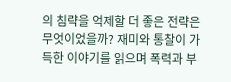의 침략을 억제할 더 좋은 전략은 무엇이었을까? 재미와 통찰이 가득한 이야기를 읽으며 폭력과 부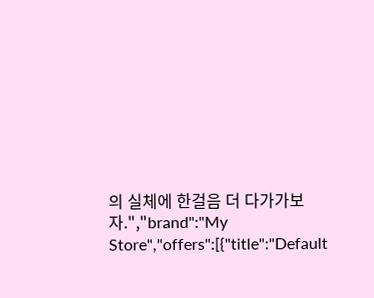의 실체에 한걸음 더 다가가보자.","brand":"My Store","offers":[{"title":"Default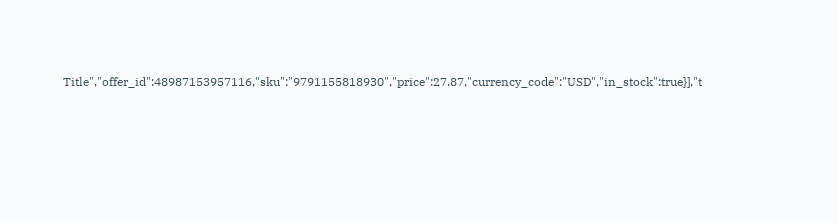Title","offer_id":48987153957116,"sku":"9791155818930","price":27.87,"currency_code":"USD","in_stock":true}],"t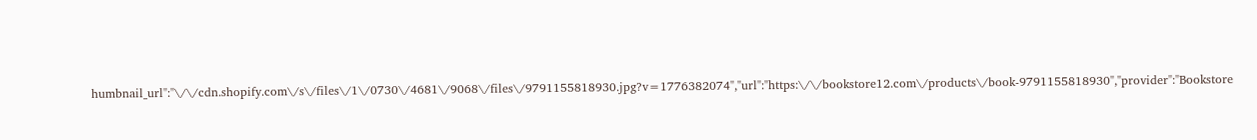humbnail_url":"\/\/cdn.shopify.com\/s\/files\/1\/0730\/4681\/9068\/files\/9791155818930.jpg?v=1776382074","url":"https:\/\/bookstore12.com\/products\/book-9791155818930","provider":"Bookstore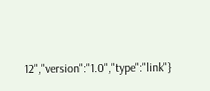12","version":"1.0","type":"link"}